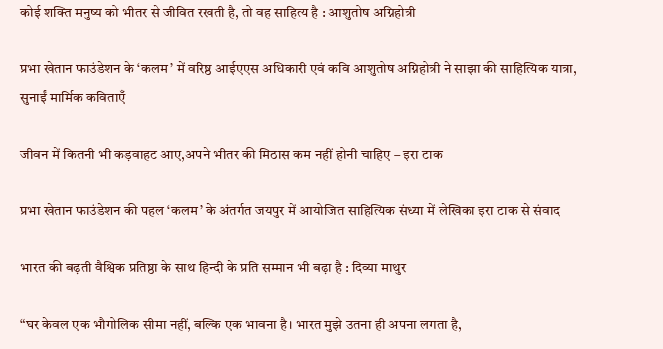कोई शक्ति मनुष्य को भीतर से जीवित रखती है, तो वह साहित्य है : आशुतोष अग्निहोत्री

प्रभा खेतान फाउंडेशन के ‘कलम’ में वरिष्ठ आईएएस अधिकारी एवं कवि आशुतोष अग्निहोत्री ने साझा की साहित्यिक यात्रा, सुनाईं मार्मिक कविताएँ

जीवन में कितनी भी कड़वाहट आए,अपने भीतर की मिठास कम नहीं होनी चाहिए – इरा टाक

प्रभा खेतान फाउंडेशन की पहल ‘कलम’ के अंतर्गत जयपुर में आयोजित साहित्यिक संध्या में लेखिका इरा टाक से संवाद

भारत की बढ़ती वैश्विक प्रतिष्ठा के साथ हिन्दी के प्रति सम्मान भी बढ़ा है : दिव्या माथुर

“घर केवल एक भौगोलिक सीमा नहीं, बल्कि एक भावना है। भारत मुझे उतना ही अपना लगता है,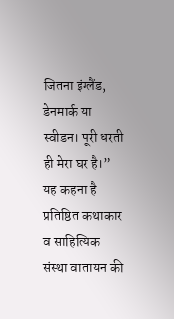जितना इंग्लैंड, डेनमार्क या स्वीडन। पूरी धरती ही मेरा घर है।” यह कहना है प्रतिष्ठित कथाकार व साहित्यिक संस्था वातायन की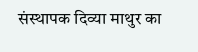संस्थापक दिव्या माथुर का